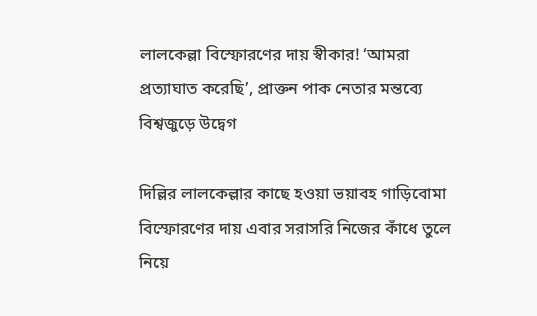লালকেল্লা বিস্ফোরণের দায় স্বীকার! ‘আমরা প্রত্যাঘাত করেছি’, প্রাক্তন পাক নেতার মন্তব্যে বিশ্বজুড়ে উদ্বেগ

দিল্লির লালকেল্লার কাছে হওয়া ভয়াবহ গাড়িবোমা বিস্ফোরণের দায় এবার সরাসরি নিজের কাঁধে তুলে নিয়ে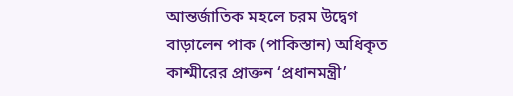আন্তর্জাতিক মহলে চরম উদ্বেগ বাড়ালেন পাক (পাকিস্তান) অধিকৃত কাশ্মীরের প্রাক্তন ‘প্রধানমন্ত্রী’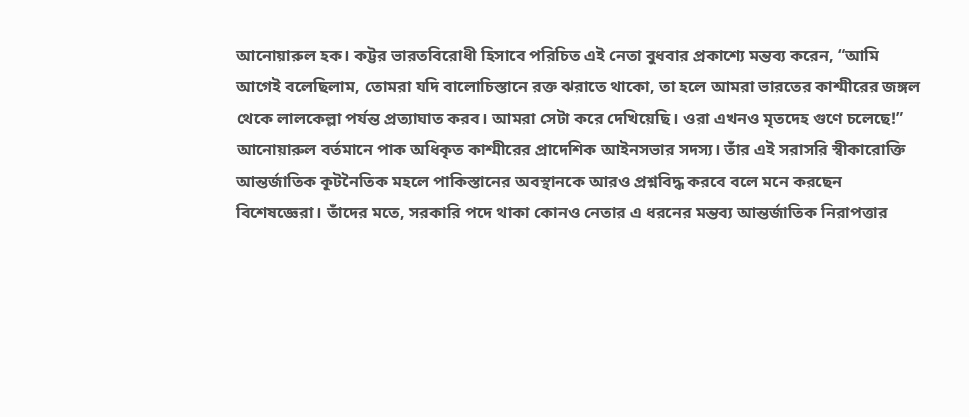আনোয়ারুল হক। কট্টর ভারতবিরোধী হিসাবে পরিচিত এই নেতা বুধবার প্রকাশ্যে মন্তব্য করেন, “আমি আগেই বলেছিলাম, তোমরা যদি বালোচিস্তানে রক্ত ঝরাতে থাকো, তা হলে আমরা ভারতের কাশ্মীরের জঙ্গল থেকে লালকেল্লা পর্যন্ত প্রত্যাঘাত করব। আমরা সেটা করে দেখিয়েছি। ওরা এখনও মৃতদেহ গুণে চলেছে!”
আনোয়ারুল বর্তমানে পাক অধিকৃত কাশ্মীরের প্রাদেশিক আইনসভার সদস্য। তাঁর এই সরাসরি স্বীকারোক্তি আন্তর্জাতিক কূটনৈতিক মহলে পাকিস্তানের অবস্থানকে আরও প্রশ্নবিদ্ধ করবে বলে মনে করছেন বিশেষজ্ঞেরা। তাঁদের মতে, সরকারি পদে থাকা কোনও নেতার এ ধরনের মন্তব্য আন্তর্জাতিক নিরাপত্তার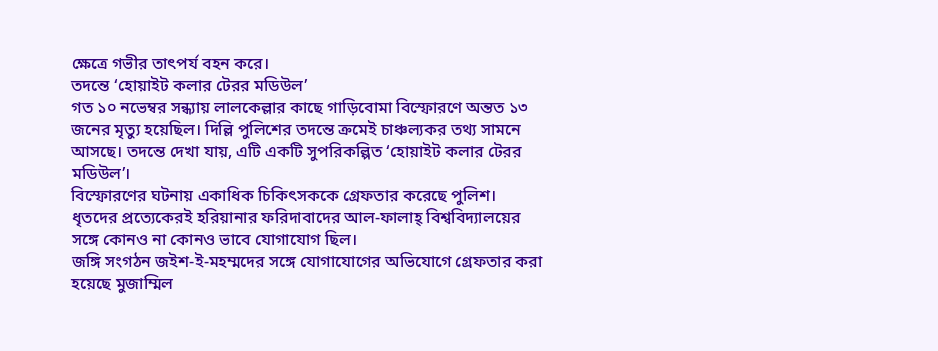ক্ষেত্রে গভীর তাৎপর্য বহন করে।
তদন্তে ‘হোয়াইট কলার টেরর মডিউল’
গত ১০ নভেম্বর সন্ধ্যায় লালকেল্লার কাছে গাড়িবোমা বিস্ফোরণে অন্তত ১৩ জনের মৃত্যু হয়েছিল। দিল্লি পুলিশের তদন্তে ক্রমেই চাঞ্চল্যকর তথ্য সামনে আসছে। তদন্তে দেখা যায়, এটি একটি সুপরিকল্পিত ‘হোয়াইট কলার টেরর মডিউল’।
বিস্ফোরণের ঘটনায় একাধিক চিকিৎসককে গ্রেফতার করেছে পুলিশ।
ধৃতদের প্রত্যেকেরই হরিয়ানার ফরিদাবাদের আল-ফালাহ্ বিশ্ববিদ্যালয়ের সঙ্গে কোনও না কোনও ভাবে যোগাযোগ ছিল।
জঙ্গি সংগঠন জইশ-ই-মহম্মদের সঙ্গে যোগাযোগের অভিযোগে গ্রেফতার করা হয়েছে মুজাম্মিল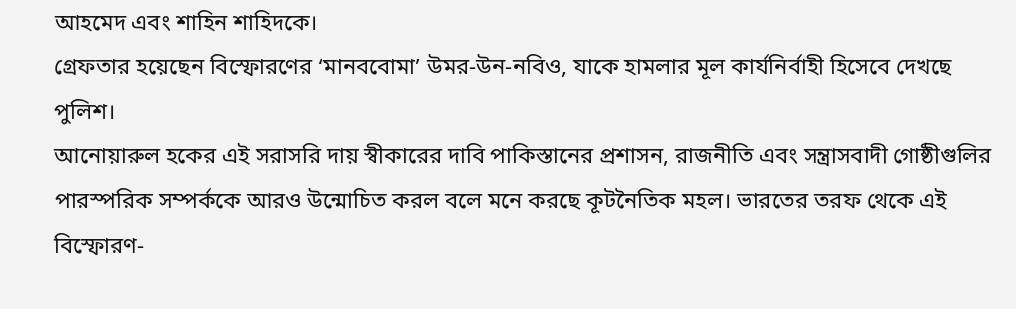আহমেদ এবং শাহিন শাহিদকে।
গ্রেফতার হয়েছেন বিস্ফোরণের ‘মানববোমা’ উমর-উন-নবিও, যাকে হামলার মূল কার্যনির্বাহী হিসেবে দেখছে পুলিশ।
আনোয়ারুল হকের এই সরাসরি দায় স্বীকারের দাবি পাকিস্তানের প্রশাসন, রাজনীতি এবং সন্ত্রাসবাদী গোষ্ঠীগুলির পারস্পরিক সম্পর্ককে আরও উন্মোচিত করল বলে মনে করছে কূটনৈতিক মহল। ভারতের তরফ থেকে এই বিস্ফোরণ-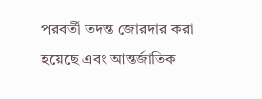পরবর্তী তদন্ত জোরদার করা হয়েছে এবং আন্তর্জাতিক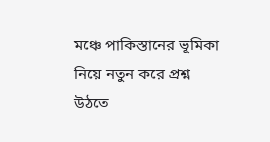মঞ্চে পাকিস্তানের ভূমিকা নিয়ে নতুন করে প্রশ্ন উঠতে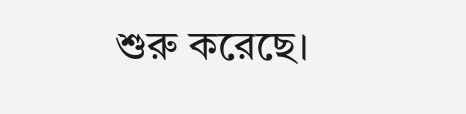শুরু করেছে।